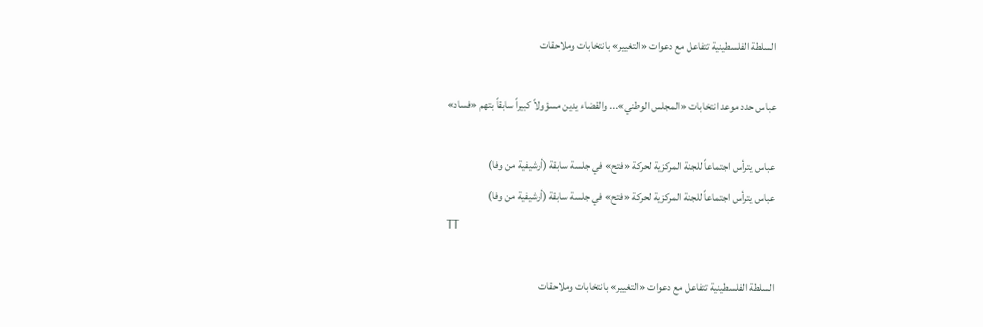السلطة الفلسطينية تتفاعل مع دعوات «التغيير» بانتخابات وملاحقات

عباس حدد موعد انتخابات «المجلس الوطني»... والقضاء يدين مسؤولاً كبيراً سابقاً بتهم «فساد»

عباس يترأس اجتماعاً للجنة المركزية لحركة «فتح» في جلسة سابقة (أرشيفية من وفا)
عباس يترأس اجتماعاً للجنة المركزية لحركة «فتح» في جلسة سابقة (أرشيفية من وفا)
TT

السلطة الفلسطينية تتفاعل مع دعوات «التغيير» بانتخابات وملاحقات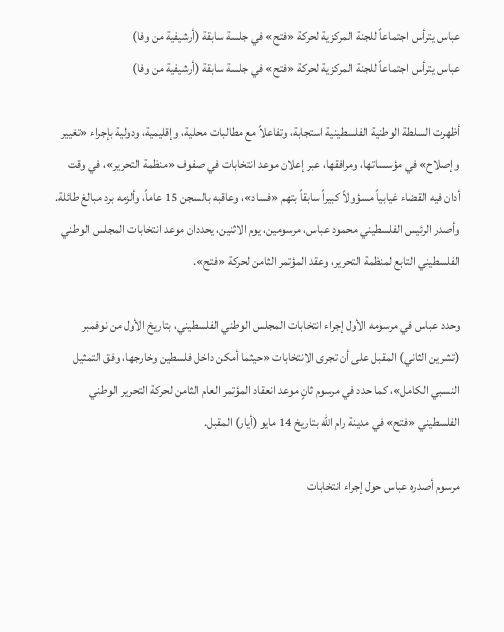عباس يترأس اجتماعاً للجنة المركزية لحركة «فتح» في جلسة سابقة (أرشيفية من وفا)
عباس يترأس اجتماعاً للجنة المركزية لحركة «فتح» في جلسة سابقة (أرشيفية من وفا)

أظهرت السلطة الوطنية الفلسطينية استجابة، وتفاعلاً مع مطالبات محلية، وإقليمية، ودولية بإجراء «تغيير وإصلاح» في مؤسساتها، ومرافقها، عبر إعلان موعد انتخابات في صفوف «منظمة التحرير»، في وقت أدان فيه القضاء غيابياً مسؤولاً كبيراً سابقاً بتهم «فساد»، وعاقبه بالسجن 15 عاماً، وألزمه برد مبالغ طائلة. وأصدر الرئيس الفلسطيني محمود عباس، مرسومين، يوم الاثنين، يحددان موعد انتخابات المجلس الوطني الفلسطيني التابع لمنظمة التحرير، وعقد المؤتمر الثامن لحركة «فتح».

وحدد عباس في مرسومه الأول إجراء انتخابات المجلس الوطني الفلسطيني، بتاريخ الأول من نوفمبر (تشرين الثاني) المقبل على أن تجرى الانتخابات «حيثما أمكن داخل فلسطين وخارجها، وفق التمثيل النسبي الكامل»، كما حدد في مرسوم ثانٍ موعد انعقاد المؤتمر العام الثامن لحركة التحرير الوطني الفلسطيني «فتح» في مدينة رام الله بتاريخ 14 مايو (أيار) المقبل.

مرسوم أصدره عباس حول إجراء انتخابات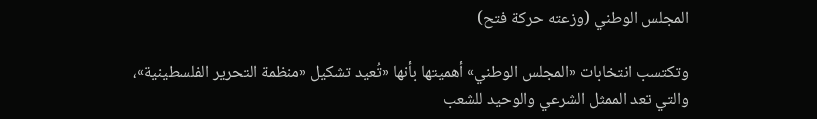المجلس الوطني (وزعته حركة فتح)

وتكتسب انتخابات «المجلس الوطني» أهميتها بأنها «تُعيد تشكيل «منظمة التحرير الفلسطينية»، والتي تعد الممثل الشرعي والوحيد للشعب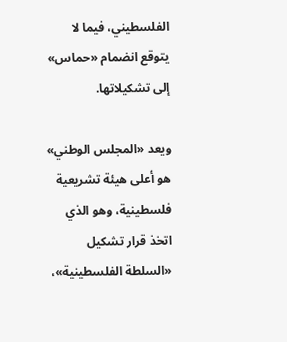الفلسطيني، فيما لا يتوقع انضمام «حماس» إلى تشكيلاتها.

ويعد «المجلس الوطني» هو أعلى هيئة تشريعية فلسطينية، وهو الذي اتخذ قرار تشكيل «السلطة الفلسطينية»،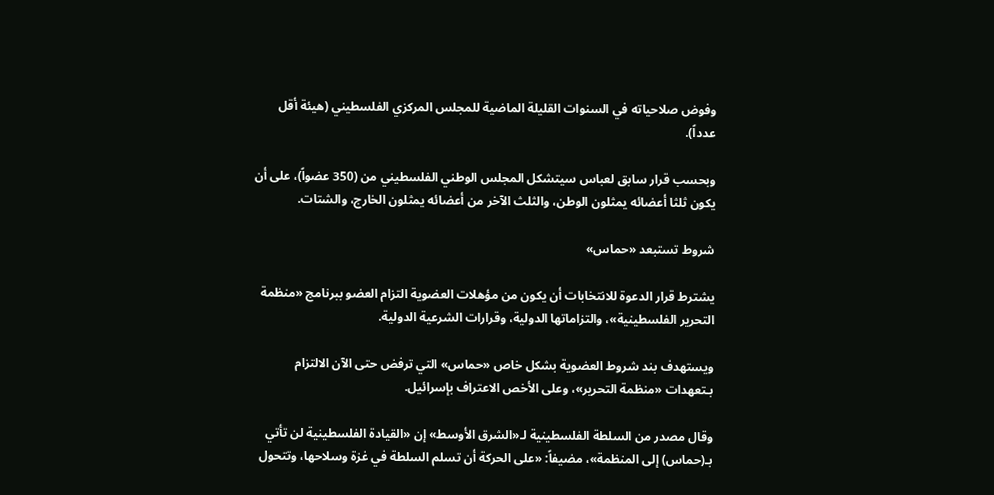وفوض صلاحياته في السنوات القليلة الماضية للمجلس المركزي الفلسطيني (هيئة أقل عدداً).

وبحسب قرار سابق لعباس سيتشكل المجلس الوطني الفلسطيني من (350 عضواً)، على أن يكون ثلثا أعضائه يمثلون الوطن، والثلث الآخر من أعضائه يمثلون الخارج، والشتات.

شروط تستبعد «حماس»

يشترط قرار الدعوة للانتخابات أن يكون من مؤهلات العضوية التزام العضو ببرنامج «منظمة التحرير الفلسطينية»، والتزاماتها الدولية، وقرارات الشرعية الدولية.

ويستهدف بند شروط العضوية بشكل خاص «حماس» التي ترفض حتى الآن الالتزام بـتعهدات «منظمة التحرير»، وعلى الأخص الاعتراف بإسرائيل.

وقال مصدر من السلطة الفلسطينية لـ«الشرق الأوسط» إن «القيادة الفلسطينية لن تأتي بـ(حماس) إلى المنظمة»، مضيفاً: «على الحركة أن تسلم السلطة في غزة وسلاحها، وتتحول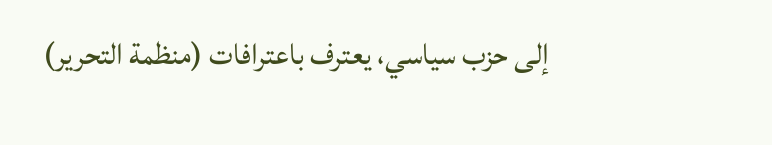إلى حزب سياسي، يعترف باعترافات (منظمة التحرير)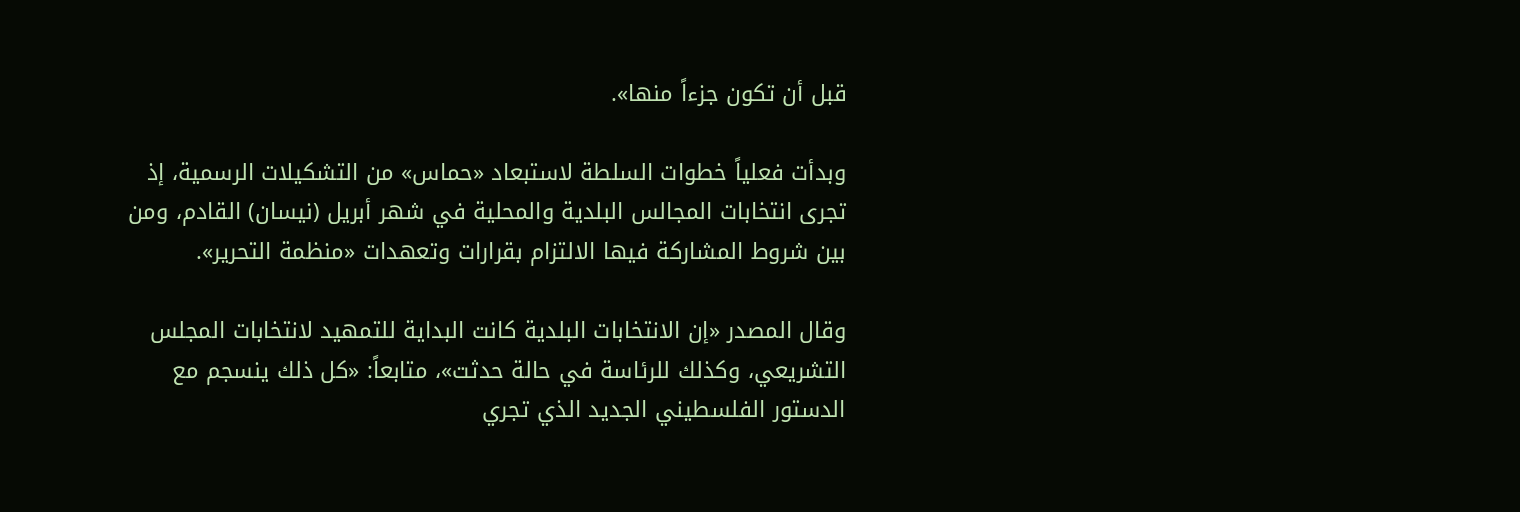قبل أن تكون جزءاً منها».

وبدأت فعلياً خطوات السلطة لاستبعاد «حماس» من التشكيلات الرسمية، إذ تجرى انتخابات المجالس البلدية والمحلية في شهر أبريل (نيسان) القادم، ومن بين شروط المشاركة فيها الالتزام بقرارات وتعهدات «منظمة التحرير».

وقال المصدر «إن الانتخابات البلدية كانت البداية للتمهيد لانتخابات المجلس التشريعي، وكذلك للرئاسة في حالة حدثت»، متابعاً: «كل ذلك ينسجم مع الدستور الفلسطيني الجديد الذي تجري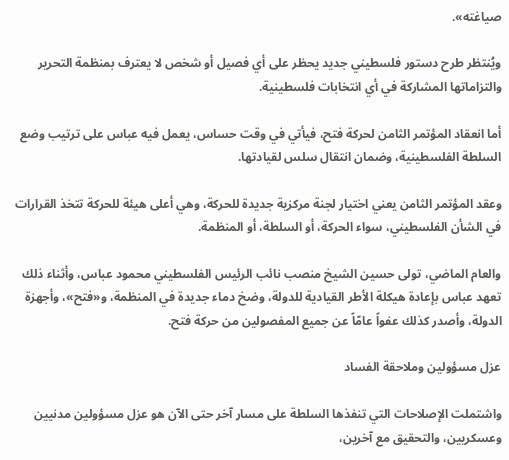صياغته».

ويُنتظر طرح دستور فلسطيني جديد يحظر على أي فصيل أو شخص لا يعترف بمنظمة التحرير والتزاماتها المشاركة في أي انتخابات فلسطينية.

أما انعقاد المؤتمر الثامن لحركة فتح، فيأتي في وقت حساس، يعمل فيه عباس على ترتيب وضع السلطة الفلسطينية، وضمان انتقال سلس لقيادتها.

وعقد المؤتمر الثامن يعني اختيار لجنة مركزية جديدة للحركة، وهي أعلى هيئة للحركة تتخذ القرارات في الشأن الفلسطيني، سواء الحركة، أو السلطة، أو المنظمة.

والعام الماضي، تولى حسين الشيخ منصب نائب الرئيس الفلسطيني محمود عباس، وأثناء ذلك تعهد عباس بإعادة هيكلة الأطر القيادية للدولة، وضخ دماء جديدة في المنظمة، و«فتح»، وأجهزة الدولة، وأصدر كذلك عفواً عامّاً عن جميع المفصولين من حركة فتح.

عزل مسؤولين وملاحقة الفساد

واشتملت الإصلاحات التي تنفذها السلطة على مسار آخر حتى الآن هو عزل مسؤولين مدنيين وعسكريين، والتحقيق مع آخرين،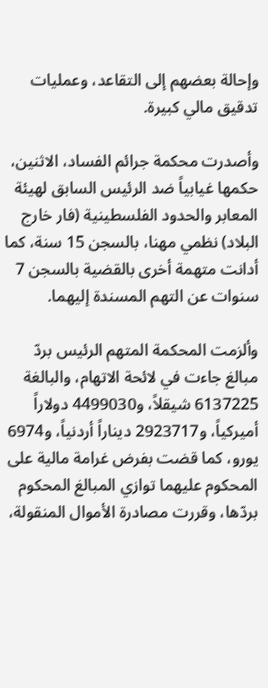وإحالة بعضهم إلى التقاعد، وعمليات تدقيق مالي كبيرة.

وأصدرت محكمة جرائم الفساد، الاثنين، حكمها غيابياً ضد الرئيس السابق لهيئة المعابر والحدود الفلسطينية (فار خارج البلاد) نظمي مهنا، بالسجن 15 سنة، كما أدانت متهمة أخرى بالقضية بالسجن 7 سنوات عن التهم المسندة إليهما.

وألزمت المحكمة المتهم الرئيس بردّ مبالغ جاءت في لائحة الاتهام، والبالغة 6137225 شيقلاً، و4499030 دولاراً أميركياً، و2923717 ديناراً أردنياً، و6974 يورو، كما قضت بفرض غرامة مالية على المحكوم عليهما توازي المبالغ المحكوم بردّها، وقررت مصادرة الأموال المنقولة،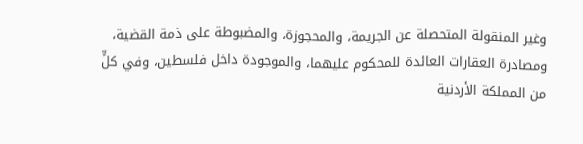وغير المنقولة المتحصلة عن الجريمة، والمحجوزة، والمضبوطة على ذمة القضية، ومصادرة العقارات العائدة للمحكوم عليهما، والموجودة داخل فلسطين، وفي كلٍّ من المملكة الأردنية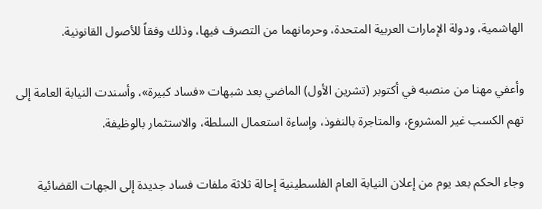الهاشمية، ودولة الإمارات العربية المتحدة، وحرمانهما من التصرف فيها، وذلك وفقاً للأصول القانونية.

وأعفي مهنا من منصبه في أكتوبر (تشرين الأول) الماضي بعد شبهات «فساد كبيرة»، وأسندت النيابة العامة إلى تهم الكسب غير المشروع، والمتاجرة بالنفوذ، وإساءة استعمال السلطة، والاستثمار بالوظيفة.

وجاء الحكم بعد يوم من إعلان النيابة العام الفلسطينية إحالة ثلاثة ملفات فساد جديدة إلى الجهات القضائية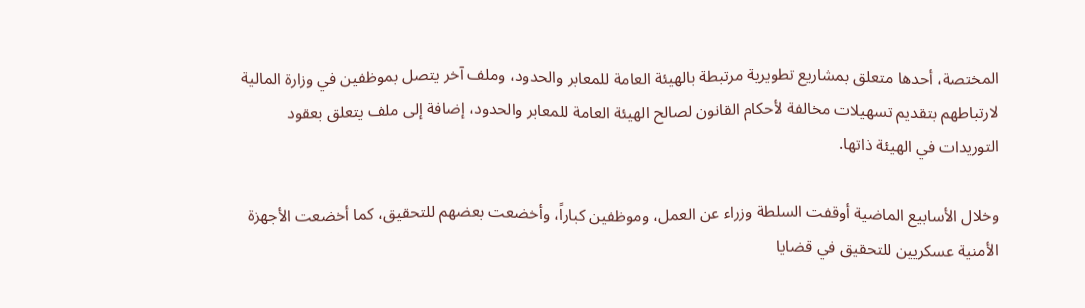المختصة، أحدها متعلق بمشاريع تطويرية مرتبطة بالهيئة العامة للمعابر والحدود، وملف آخر يتصل بموظفين في وزارة المالية لارتباطهم بتقديم تسهيلات مخالفة لأحكام القانون لصالح الهيئة العامة للمعابر والحدود، إضافة إلى ملف يتعلق بعقود التوريدات في الهيئة ذاتها.

وخلال الأسابيع الماضية أوقفت السلطة وزراء عن العمل، وموظفين كباراً، وأخضعت بعضهم للتحقيق، كما أخضعت الأجهزة الأمنية عسكريين للتحقيق في قضايا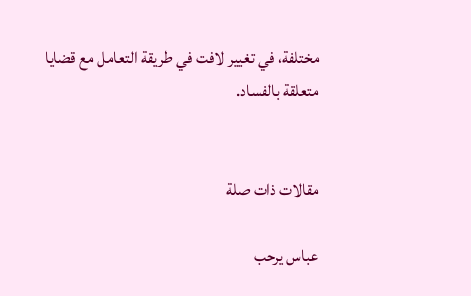مختلفة، في تغيير لافت في طريقة التعامل مع قضايا متعلقة بالفساد.


مقالات ذات صلة

عباس يرحب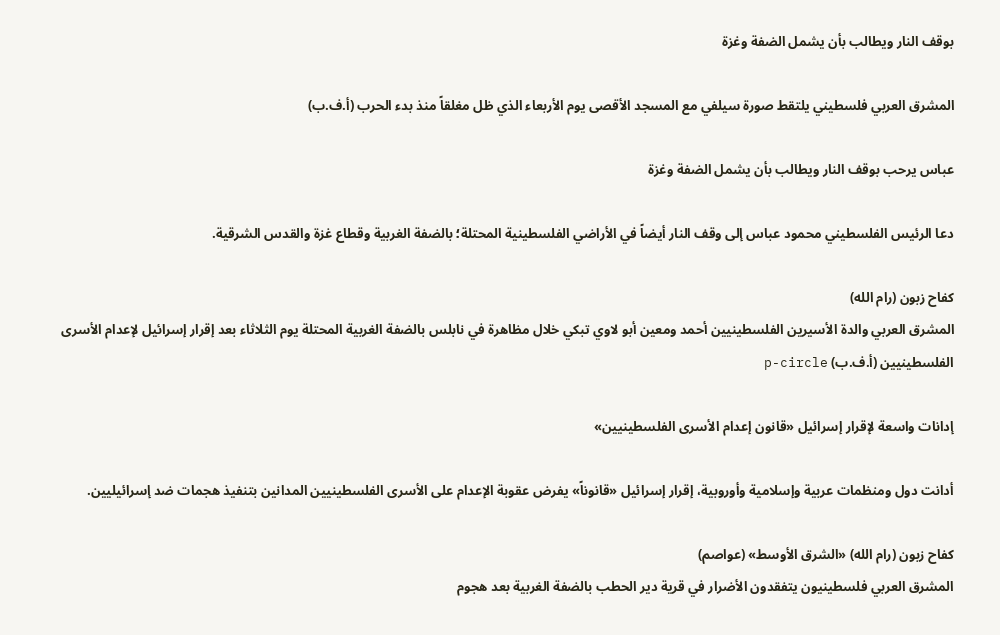بوقف النار ويطالب بأن يشمل الضفة وغزة

المشرق العربي فلسطيني يلتقط صورة سيلفي مع المسجد الأقصى يوم الأربعاء الذي ظل مغلقاً منذ بدء الحرب (أ.ف.ب)

عباس يرحب بوقف النار ويطالب بأن يشمل الضفة وغزة

دعا الرئيس الفلسطيني محمود عباس إلى وقف النار أيضاً في الأراضي الفلسطينية المحتلة؛ بالضفة الغربية وقطاع غزة والقدس الشرقية.

كفاح زبون (رام الله)
المشرق العربي والدة الأسيرين الفلسطينيين أحمد ومعين أبو لاوي تبكي خلال مظاهرة في نابلس بالضفة الغربية المحتلة يوم الثلاثاء بعد إقرار إسرائيل لإعدام الأسرى الفلسطينيين (أ.ف.ب) p-circle

إدانات واسعة لإقرار إسرائيل «قانون إعدام الأسرى الفلسطينيين»

أدانت دول ومنظمات عربية وإسلامية وأوروبية، إقرار إسرائيل «قانوناً» يفرض عقوبة الإعدام على الأسرى الفلسطينيين المدانين بتنفيذ هجمات ضد إسرائيليين.

كفاح زبون (رام الله) «الشرق الأوسط» (عواصم)
المشرق العربي فلسطينيون يتفقدون الأضرار في قرية دير الحطب بالضفة الغربية بعد هجوم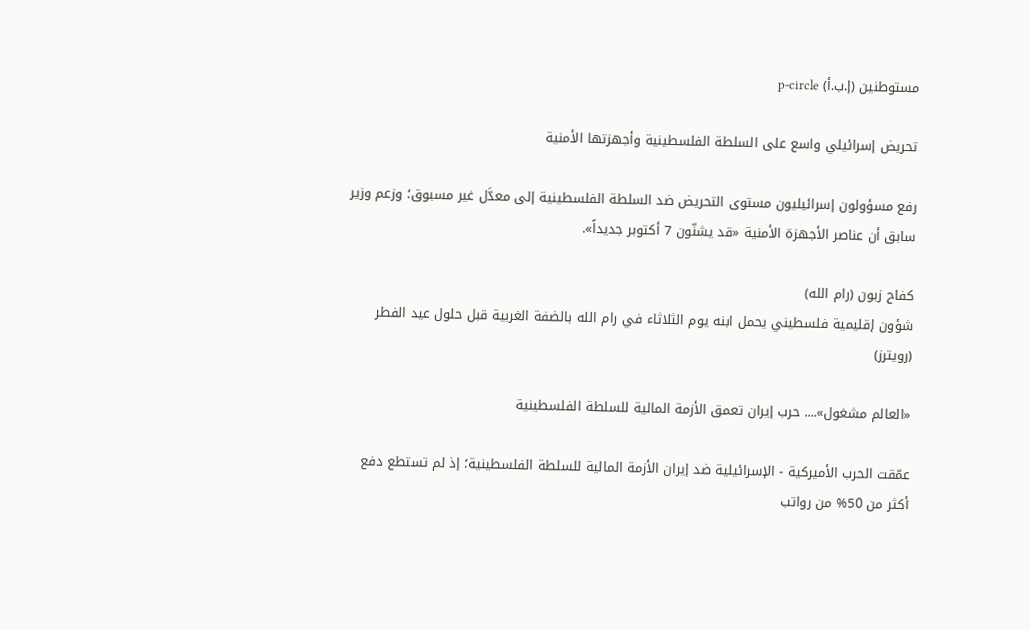مستوطنين (إ.ب.أ) p-circle

تحريض إسرائيلي واسع على السلطة الفلسطينية وأجهزتها الأمنية

رفع مسؤولون إسرائيليون مستوى التحريض ضد السلطة الفلسطينية إلى معدَّل غير مسبوق؛ وزعم وزير سابق أن عناصر الأجهزة الأمنية «قد يشنّون 7 أكتوبر جديداً».

كفاح زبون (رام الله)
شؤون إقليمية فلسطيني يحمل ابنه يوم الثلاثاء في رام الله بالضفة الغربية قبل حلول عيد الفطر  (رويترز)

«العالم مشغول».... حرب إيران تعمق الأزمة المالية للسلطة الفلسطينية

عمّقت الحرب الأميركية - الإسرائيلية ضد إيران الأزمة المالية للسلطة الفلسطينية؛ إذ لم تستطع دفع أكثر من 50% من رواتب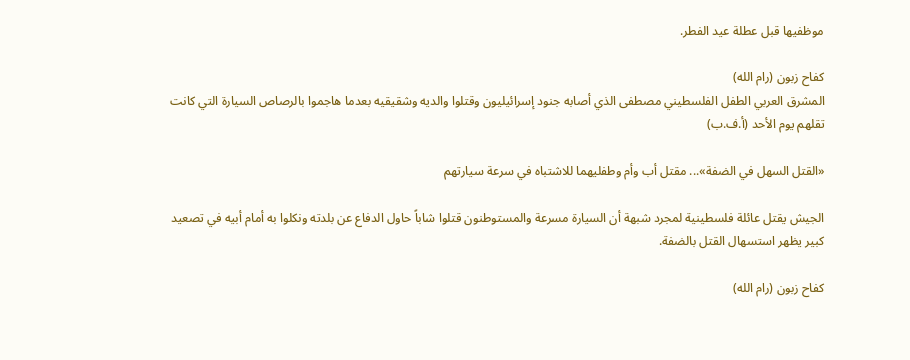موظفيها قبل عطلة عيد الفطر.

كفاح زبون (رام الله)
المشرق العربي الطفل الفلسطيني مصطفى الذي أصابه جنود إسرائيليون وقتلوا والديه وشقيقيه بعدما هاجموا بالرصاص السيارة التي كانت تقلهم يوم الأحد (أ.ف.ب)

«القتل السهل في الضفة»... مقتل أب وأم وطفليهما للاشتباه في سرعة سيارتهم

الجيش يقتل عائلة فلسطينية لمجرد شبهة أن السيارة مسرعة والمستوطنون قتلوا شاباً حاول الدفاع عن بلدته ونكلوا به أمام أبيه في تصعيد كبير يظهر استسهال القتل بالضفة.

كفاح زبون (رام الله)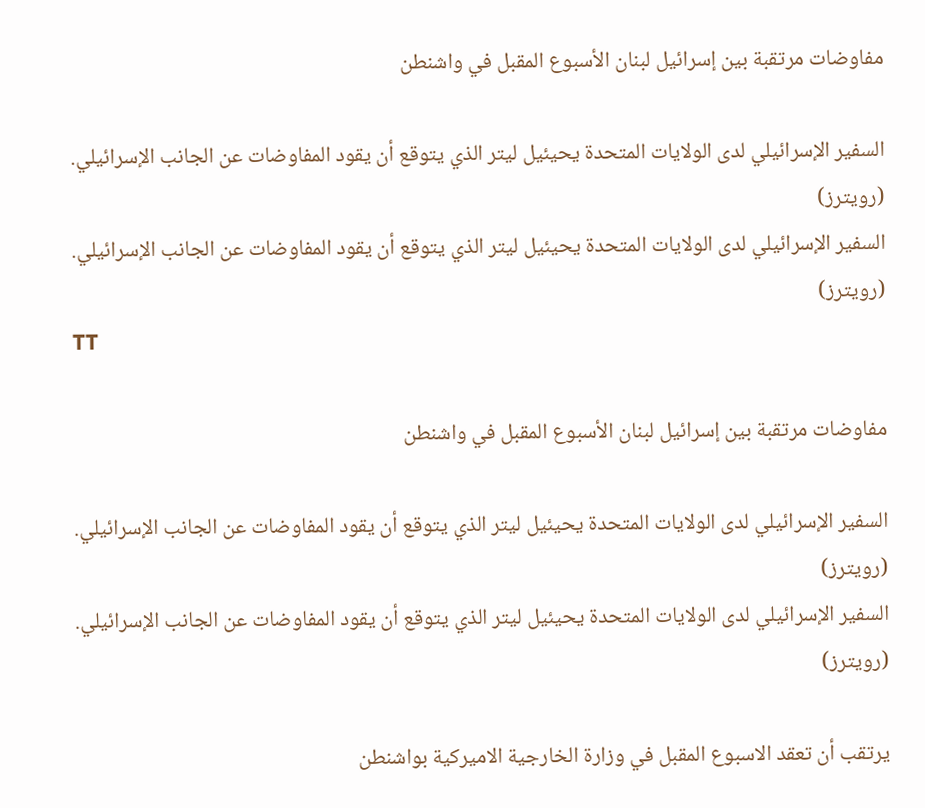مفاوضات مرتقبة بين إسرائيل لبنان الأسبوع المقبل في واشنطن

السفير الإسرائيلي لدى الولايات المتحدة يحيئيل ليتر الذي يتوقع أن يقود المفاوضات عن الجانب الإسرائيلي. (رويترز)
السفير الإسرائيلي لدى الولايات المتحدة يحيئيل ليتر الذي يتوقع أن يقود المفاوضات عن الجانب الإسرائيلي. (رويترز)
TT

مفاوضات مرتقبة بين إسرائيل لبنان الأسبوع المقبل في واشنطن

السفير الإسرائيلي لدى الولايات المتحدة يحيئيل ليتر الذي يتوقع أن يقود المفاوضات عن الجانب الإسرائيلي. (رويترز)
السفير الإسرائيلي لدى الولايات المتحدة يحيئيل ليتر الذي يتوقع أن يقود المفاوضات عن الجانب الإسرائيلي. (رويترز)

يرتقب أن تعقد الاسبوع المقبل في وزارة الخارجية الاميركية بواشنطن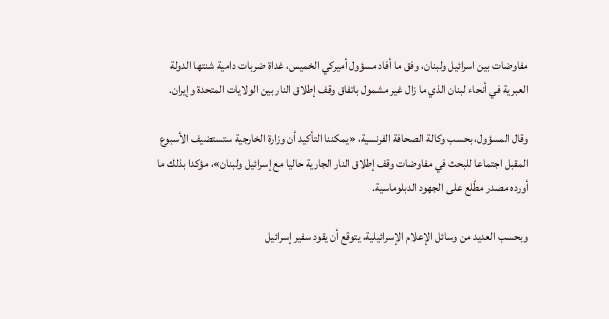مفاوضات بين اسرائيل ولبنان، وفق ما أفاد مسؤول أميركي الخميس، غداة ضربات دامية شنتها الدولة العبرية في أنحاء لبنان الذي ما زال غير مشمول باتفاق وقف إطلاق النار بين الولايات المتحدة وإيران.

وقال المسؤول، بحسب وكالة الصحافة الفرنسية، «يمكننا التأكيد أن وزارة الخارجية ستستضيف الأسبوع المقبل اجتماعا للبحث في مفاوضات وقف إطلاق النار الجارية حاليا مع إسرائيل ولبنان»، مؤكدا بذلك ما أورده مصدر مطّلع على الجهود الدبلوماسية.

وبحسب العديد من وسائل الإعلام الإسرائيلية، يتوقع أن يقود سفير إسرائيل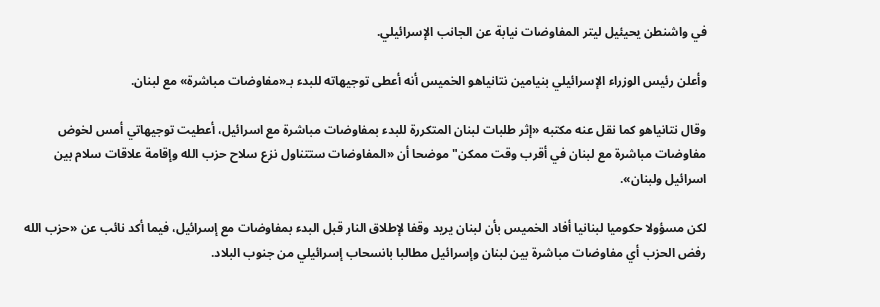في واشنطن يحيئيل ليتر المفاوضات نيابة عن الجانب الإسرائيلي.

وأعلن رئيس الوزراء الإسرائيلي بنيامين نتانياهو الخميس أنه أعطى توجيهاته للبدء بـ«مفاوضات مباشرة» مع لبنان.

وقال نتانياهو كما نقل عنه مكتبه «إثر طلبات لبنان المتكررة للبدء بمفاوضات مباشرة مع اسرائيل، أعطيت توجيهاتي أمس لخوض مفاوضات مباشرة مع لبنان في أقرب وقت ممكن" موضحا أن «المفاوضات ستتناول نزع سلاح حزب الله وإقامة علاقات سلام بين اسرائيل ولبنان».

لكن مسؤولا حكوميا لبنانيا أفاد الخميس بأن لبنان يريد وقفا لإطلاق النار قبل البدء بمفاوضات مع إسرائيل، فيما أكد نائب عن «حزب الله رفض الحزب أي مفاوضات مباشرة بين لبنان وإسرائيل مطالبا بانسحاب إسرائيلي من جنوب البلاد.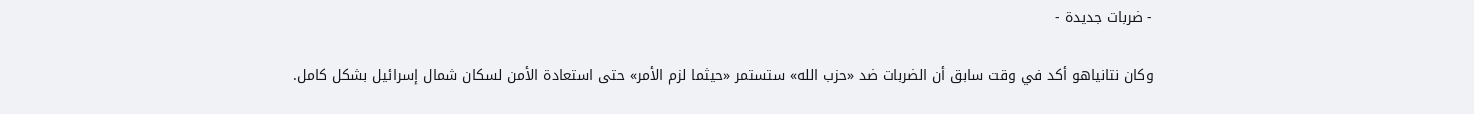- ضربات جديدة -

وكان نتانياهو أكد في وقت سابق أن الضربات ضد «حزب الله» ستستمر «حيثما لزم الأمر» حتى استعادة الأمن لسكان شمال إسرائيل بشكل كامل.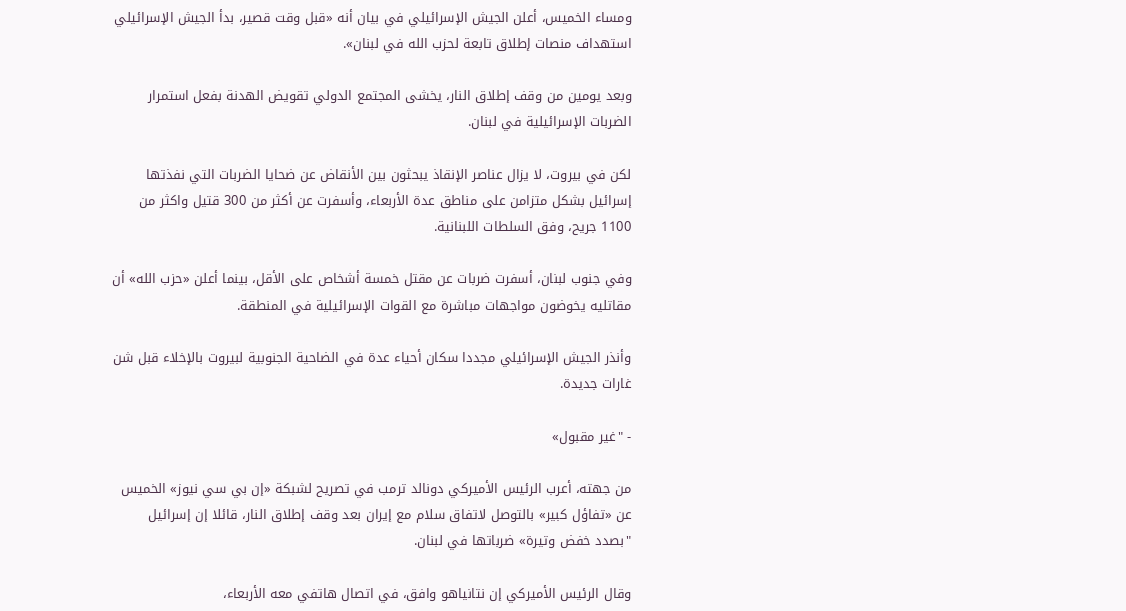ومساء الخميس، أعلن الجيش الإسرائيلي في بيان أنه «قبل وقت قصير، بدأ الجيش الإسرائيلي استهداف منصات إطلاق تابعة لحزب الله في لبنان».

وبعد يومين من وقف إطلاق النار، يخشى المجتمع الدولي تقويض الهدنة بفعل استمرار الضربات الإسرائيلية في لبنان.

لكن في بيروت، لا يزال عناصر الإنقاذ يبحثون بين الأنقاض عن ضحايا الضربات التي نفذتها إسرائيل بشكل متزامن على مناطق عدة الأربعاء، وأسفرت عن أكثر من 300 قتيل واكثر من 1100 جريح، وفق السلطات اللبنانية.

وفي جنوب لبنان، أسفرت ضربات عن مقتل خمسة أشخاص على الأقل، بينما أعلن «حزب الله» أن مقاتليه يخوضون مواجهات مباشرة مع القوات الإسرائيلية في المنطقة.

وأنذر الجيش الإسرائيلي مجددا سكان أحياء عدة في الضاحية الجنوبية لبيروت بالإخلاء قبل شن غارات جديدة.

- "غير مقبول»

من جهته، أعرب الرئيس الأميركي دونالد ترمب في تصريح لشبكة «إن بي سي نيوز» الخميس عن «تفاؤل كبير» بالتوصل لاتفاق سلام مع إيران بعد وقف إطلاق النار، قائلا إن إسرائيل "بصدد خفض وتيرة» ضرباتها في لبنان.

وقال الرئيس الأميركي إن نتانياهو وافق، في اتصال هاتفي معه الأربعاء،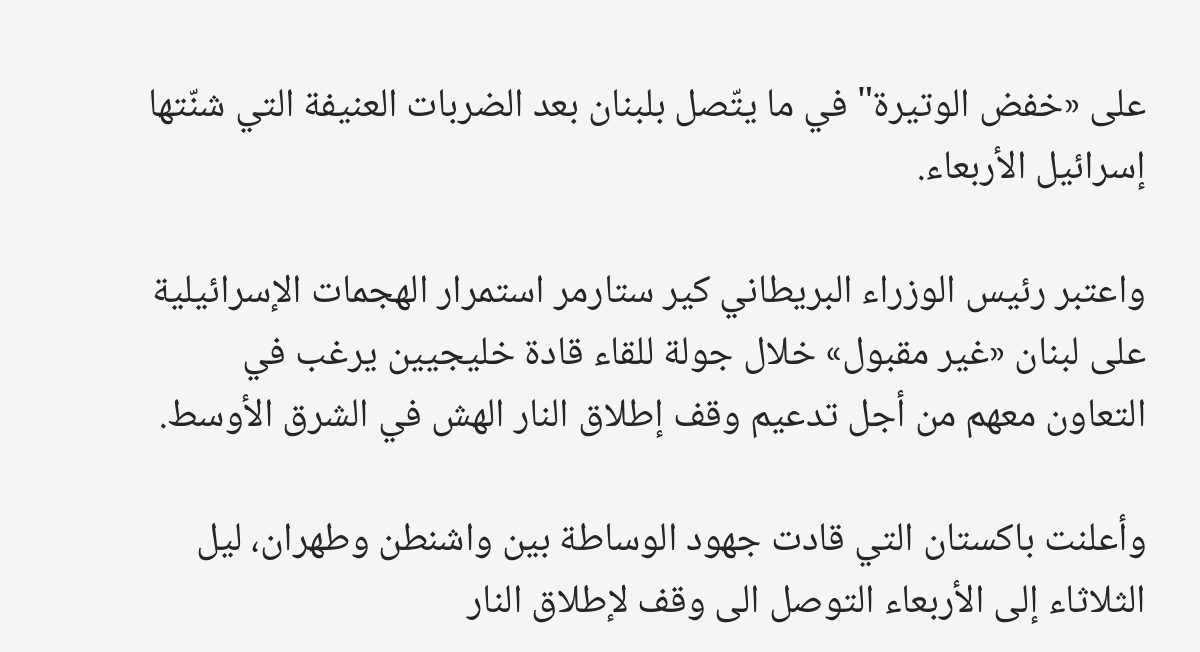على «خفض الوتيرة" في ما يتّصل بلبنان بعد الضربات العنيفة التي شنّتها إسرائيل الأربعاء.

واعتبر رئيس الوزراء البريطاني كير ستارمر استمرار الهجمات الإسرائيلية على لبنان «غير مقبول» خلال جولة للقاء قادة خليجيين يرغب في التعاون معهم من أجل تدعيم وقف إطلاق النار الهش في الشرق الأوسط.

وأعلنت باكستان التي قادت جهود الوساطة بين واشنطن وطهران، ليل الثلاثاء إلى الأربعاء التوصل الى وقف لإطلاق النار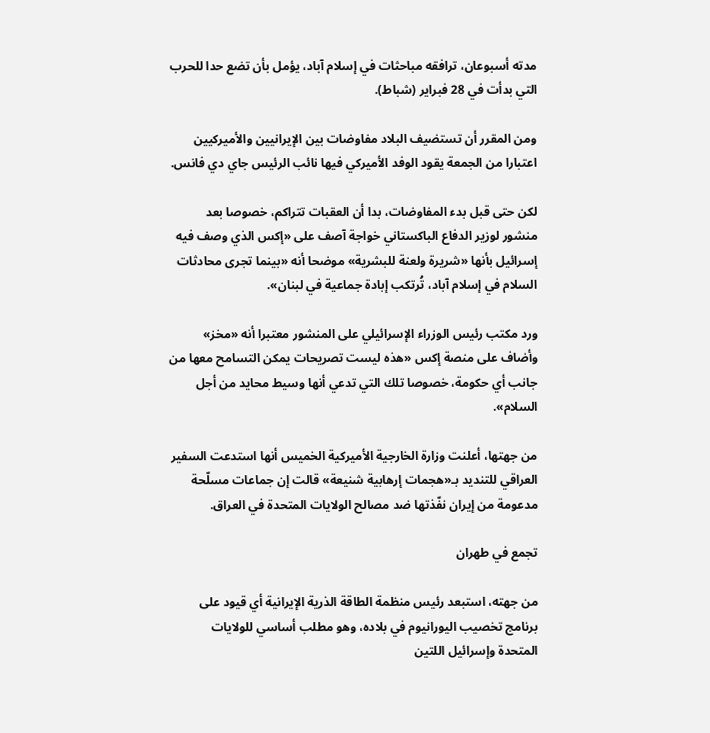مدته أسبوعان، ترافقه مباحثات في إسلام آباد، يؤمل بأن تضع حدا للحرب التي بدأت في 28 فبراير (شباط).

ومن المقرر أن تستضيف البلاد مفاوضات بين الإيرانيين والأميركيين اعتبارا من الجمعة يقود الوفد الأميركي فيها نائب الرئيس جاي دي فانس.

لكن حتى قبل بدء المفاوضات، بدا أن العقبات تتراكم، خصوصا بعد منشور لوزير الدفاع الباكستاني خواجة آصف على «إكس الذي وصف فيه إسرائيل بأنها «شريرة ولعنة للبشرية» موضحا أنه «بينما تجرى محادثات السلام في إسلام آباد، تُرتكب إبادة جماعية في لبنان».

ورد مكتب رئيس الوزراء الإسرائيلي على المنشور معتبرا أنه «مخز» وأضاف على منصة إكس «هذه ليست تصريحات يمكن التسامح معها من جانب أي حكومة، خصوصا تلك التي تدعي أنها وسيط محايد من أجل السلام».

من جهتها، أعلنت وزارة الخارجية الأميركية الخميس أنها استدعت السفير العراقي للتنديد بـ«هجمات إرهابية شنيعة» قالت إن جماعات مسلّحة مدعومة من إيران نفّذتها ضد مصالح الولايات المتحدة في العراق.

تجمع في طهران

من جهته، استبعد رئيس منظمة الطاقة الذرية الإيرانية أي قيود على برنامج تخصيب اليورانيوم في بلاده، وهو مطلب أساسي للولايات المتحدة وإسرائيل اللتين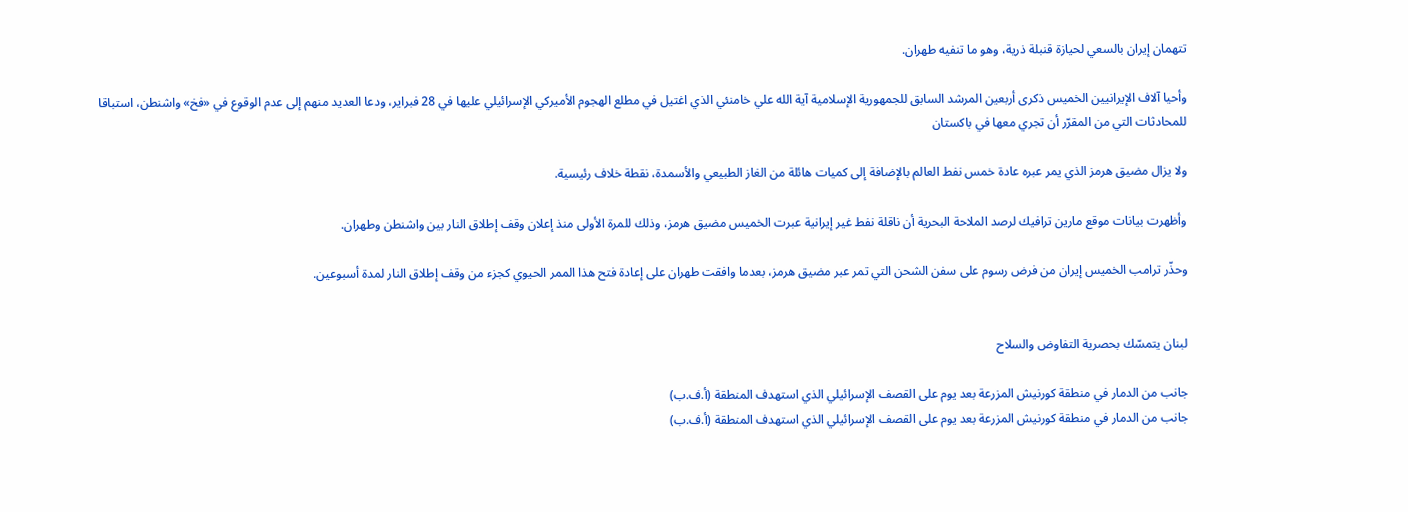تتهمان إيران بالسعي لحيازة قنبلة ذرية، وهو ما تنفيه طهران.

وأحيا آلاف الإيرانيين الخميس ذكرى أربعين المرشد السابق للجمهورية الإسلامية آية الله علي خامنئي الذي اغتيل في مطلع الهجوم الأميركي الإسرائيلي عليها في 28 فبراير، ودعا العديد منهم إلى عدم الوقوع في «فخ» واشنطن، استباقا للمحادثات التي من المقرّر أن تجري معها في باكستان

ولا يزال مضيق هرمز الذي يمر عبره عادة خمس نفط العالم بالإضافة إلى كميات هائلة من الغاز الطبيعي والأسمدة، نقطة خلاف رئيسية.

وأظهرت بيانات موقع مارين ترافيك لرصد الملاحة البحرية أن ناقلة نفط غير إيرانية عبرت الخميس مضيق هرمز، وذلك للمرة الأولى منذ إعلان وقف إطلاق النار بين واشنطن وطهران.

وحذّر ترامب الخميس إيران من فرض رسوم على سفن الشحن التي تمر عبر مضيق هرمز، بعدما وافقت طهران على إعادة فتح هذا الممر الحيوي كجزء من وقف إطلاق النار لمدة أسبوعين.


لبنان يتمسّك بحصرية التفاوض والسلاح

جانب من الدمار في منطقة كورنيش المزرعة بعد يوم على القصف الإسرائيلي الذي استهدف المنطقة (أ.ف.ب)
جانب من الدمار في منطقة كورنيش المزرعة بعد يوم على القصف الإسرائيلي الذي استهدف المنطقة (أ.ف.ب)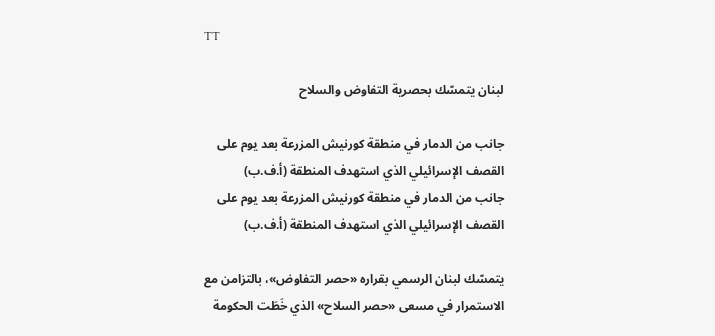TT

لبنان يتمسّك بحصرية التفاوض والسلاح

جانب من الدمار في منطقة كورنيش المزرعة بعد يوم على القصف الإسرائيلي الذي استهدف المنطقة (أ.ف.ب)
جانب من الدمار في منطقة كورنيش المزرعة بعد يوم على القصف الإسرائيلي الذي استهدف المنطقة (أ.ف.ب)

يتمسّك لبنان الرسمي بقراره «حصر التفاوض»، بالتزامن مع الاستمرار في مسعى «حصر السلاح» الذي خَطَت الحكومة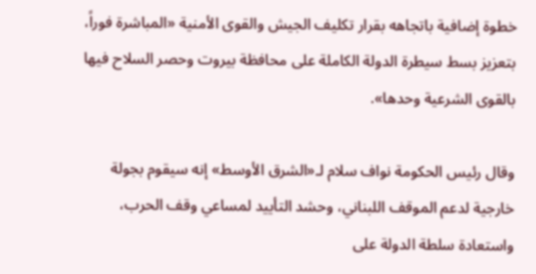خطوة إضافية باتجاهه بقرار تكليف الجيش والقوى الأمنية «المباشرة فوراً، بتعزيز بسط سيطرة الدولة الكاملة على محافظة بيروت وحصر السلاح فيها بالقوى الشرعية وحدها».

وقال رئيس الحكومة نواف سلام لـ«الشرق الأوسط» إنه سيقوم بجولة خارجية لدعم الموقف اللبناني، وحشد التأييد لمساعي وقف الحرب، واستعادة سلطة الدولة على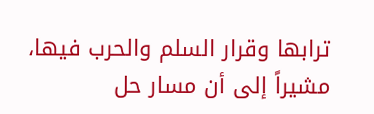ترابها وقرار السلم والحرب فيها، مشيراً إلى أن مسار حل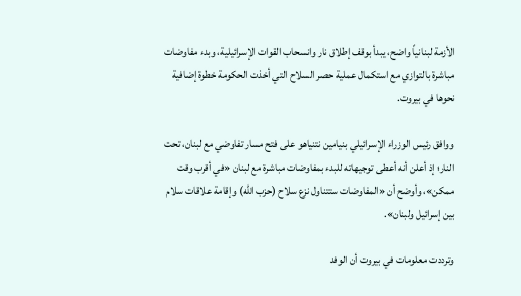الأزمة لبنانياً واضح، يبدأ بوقف إطلاق نار وانسحاب القوات الإسرائيلية، وبدء مفاوضات مباشرة بالتوازي مع استكمال عملية حصر السلاح التي أخذت الحكومة خطوة إضافية نحوها في بيروت.

ووافق رئيس الوزراء الإسرائيلي بنيامين نتنياهو على فتح مسار تفاوضي مع لبنان، تحت النار؛ إذ أعلن أنه أعطى توجيهاته للبدء بمفاوضات مباشرة مع لبنان «في أقرب وقت ممكن»، وأوضح أن «المفاوضات ستتناول نزع سلاح (حزب الله) وإقامة علاقات سلام بين إسرائيل ولبنان».

وترددت معلومات في بيروت أن الوفد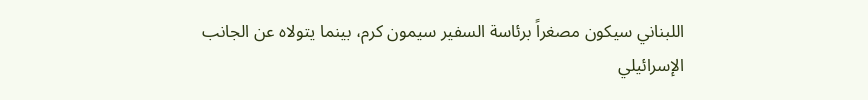اللبناني سيكون مصغراً برئاسة السفير سيمون كرم، بينما يتولاه عن الجانب الإسرائيلي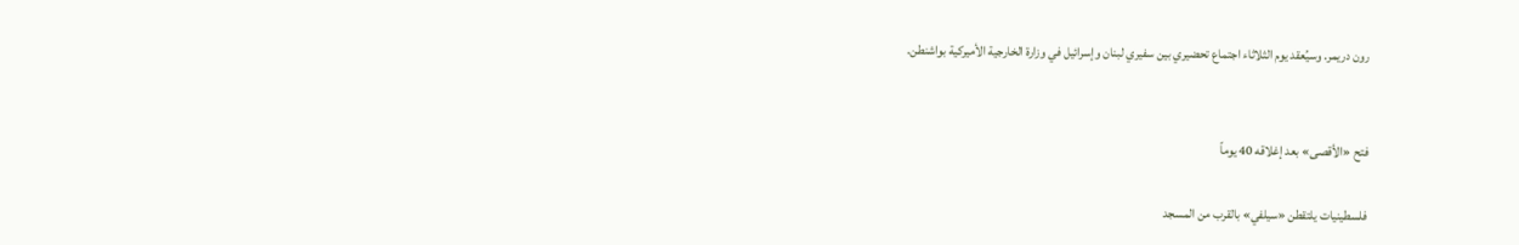رون دريمر. وسيُعقد يوم الثلاثاء اجتماع تحضيري بين سفيري لبنان وإسرائيل في وزارة الخارجية الأميركية بواشنطن.


فتح «الأقصى» بعد إغلاقه 40 يوماً

فلسطينيات يلتقطن «سيلفي» بالقرب من المسجد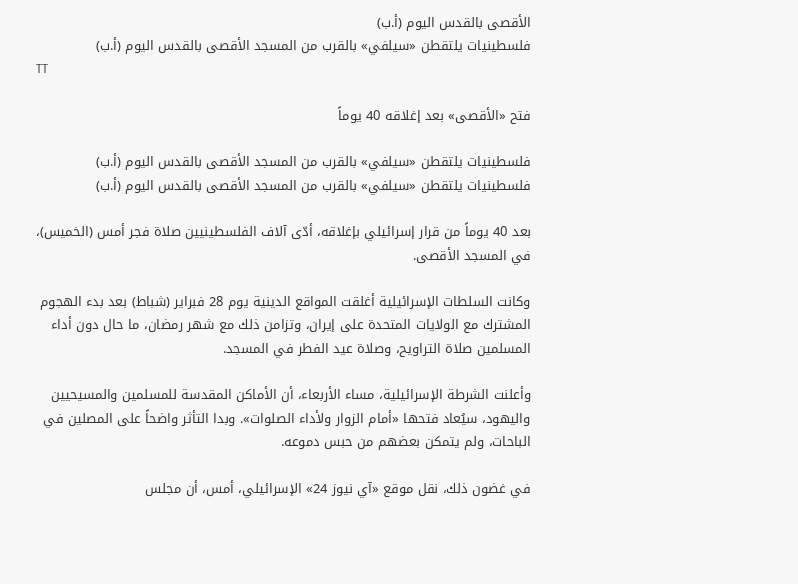الأقصى بالقدس اليوم (أ.ب)
فلسطينيات يلتقطن «سيلفي» بالقرب من المسجد الأقصى بالقدس اليوم (أ.ب)
TT

فتح «الأقصى» بعد إغلاقه 40 يوماً

فلسطينيات يلتقطن «سيلفي» بالقرب من المسجد الأقصى بالقدس اليوم (أ.ب)
فلسطينيات يلتقطن «سيلفي» بالقرب من المسجد الأقصى بالقدس اليوم (أ.ب)

بعد 40 يوماً من قرار إسرائيلي بإغلاقه، أدّى آلاف الفلسطينيين صلاة فجر أمس (الخميس)، في المسجد الأقصى.

وكانت السلطات الإسرائيلية أغلقت المواقع الدينية يوم 28 فبراير (شباط) بعد بدء الهجوم المشترك مع الولايات المتحدة على إيران، وتزامن ذلك مع شهر رمضان، ما حال دون أداء المسلمين صلاة التراويح، وصلاة عيد الفطر في المسجد.

وأعلنت الشرطة الإسرائيلية، مساء الأربعاء، أن الأماكن المقدسة للمسلمين والمسيحيين واليهود، سيُعاد فتحها «أمام الزوار ولأداء الصلوات». وبدا التأثر واضحاً على المصلين في الباحات، ولم يتمكن بعضهم من حبس دموعه.

في غضون ذلك، نقل موقع «آي نيوز 24» الإسرائيلي، أمس، أن مجلس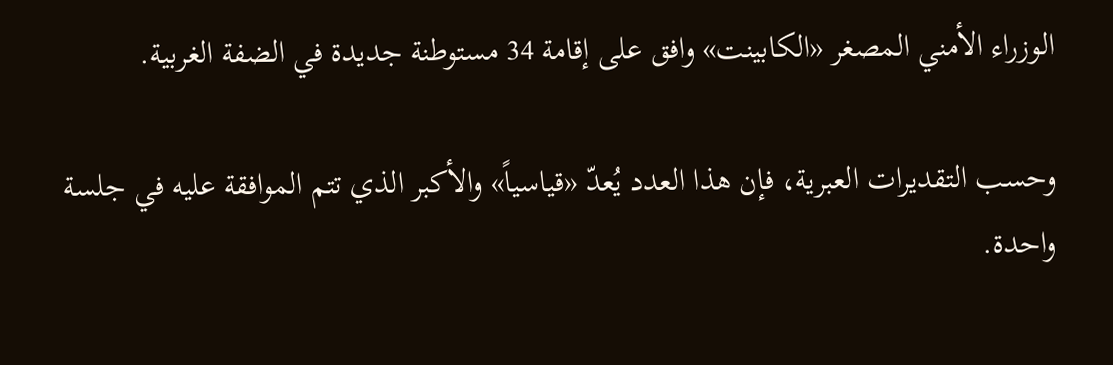الوزراء الأمني المصغر «الكابينت» وافق على إقامة 34 مستوطنة جديدة في الضفة الغربية.

وحسب التقديرات العبرية، فإن هذا العدد يُعدّ «قياسياً» والأكبر الذي تتم الموافقة عليه في جلسة واحدة.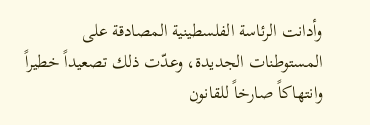وأدانت الرئاسة الفلسطينية المصادقة على المستوطنات الجديدة، وعدّت ذلك تصعيداً خطيراً وانتهاكاً صارخاً للقانون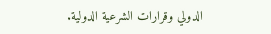الدولي وقرارات الشرعية الدولية.